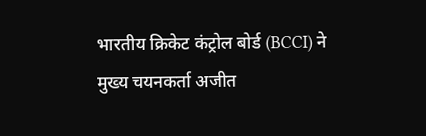भारतीय क्रिकेट कंट्रोल बोर्ड (BCCI) ने मुख्य चयनकर्ता अजीत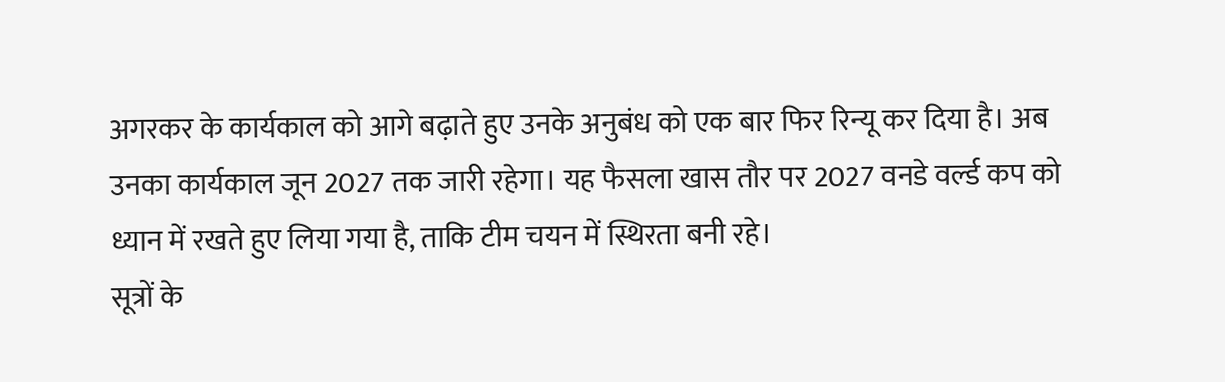अगरकर के कार्यकाल को आगे बढ़ाते हुए उनके अनुबंध को एक बार फिर रिन्यू कर दिया है। अब उनका कार्यकाल जून 2027 तक जारी रहेगा। यह फैसला खास तौर पर 2027 वनडे वर्ल्ड कप को ध्यान में रखते हुए लिया गया है, ताकि टीम चयन में स्थिरता बनी रहे।
सूत्रों के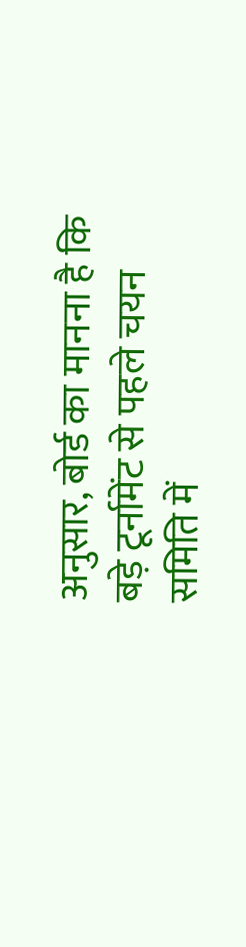अनुसार, बोर्ड का मानना है कि बड़े टूर्नामेंट से पहले चयन समिति में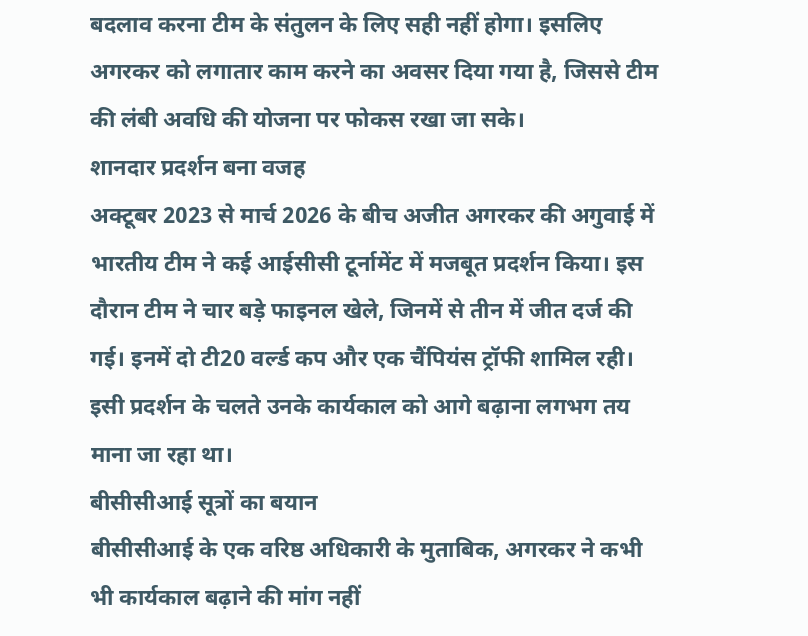बदलाव करना टीम के संतुलन के लिए सही नहीं होगा। इसलिए अगरकर को लगातार काम करने का अवसर दिया गया है, जिससे टीम की लंबी अवधि की योजना पर फोकस रखा जा सके।
शानदार प्रदर्शन बना वजह
अक्टूबर 2023 से मार्च 2026 के बीच अजीत अगरकर की अगुवाई में भारतीय टीम ने कई आईसीसी टूर्नामेंट में मजबूत प्रदर्शन किया। इस दौरान टीम ने चार बड़े फाइनल खेले, जिनमें से तीन में जीत दर्ज की गई। इनमें दो टी20 वर्ल्ड कप और एक चैंपियंस ट्रॉफी शामिल रही। इसी प्रदर्शन के चलते उनके कार्यकाल को आगे बढ़ाना लगभग तय माना जा रहा था।
बीसीसीआई सूत्रों का बयान
बीसीसीआई के एक वरिष्ठ अधिकारी के मुताबिक, अगरकर ने कभी भी कार्यकाल बढ़ाने की मांग नहीं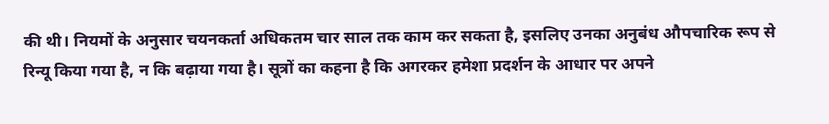की थी। नियमों के अनुसार चयनकर्ता अधिकतम चार साल तक काम कर सकता है, इसलिए उनका अनुबंध औपचारिक रूप से रिन्यू किया गया है, न कि बढ़ाया गया है। सूत्रों का कहना है कि अगरकर हमेशा प्रदर्शन के आधार पर अपने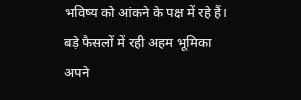भविष्य को आंकने के पक्ष में रहे हैं।
बड़े फैसलों में रही अहम भूमिका
अपने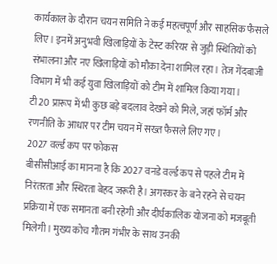कार्यकाल के दौरान चयन समिति ने कई महत्वपूर्ण और साहसिक फैसले लिए। इनमें अनुभवी खिलाड़ियों के टेस्ट करियर से जुड़ी स्थितियों को संभालना और नए खिलाड़ियों को मौका देना शामिल रहा। तेज गेंदबाजी विभाग में भी कई युवा खिलाड़ियों को टीम में शामिल किया गया।
टी20 प्रारूप में भी कुछ बड़े बदलाव देखने को मिले, जहां फॉर्म और रणनीति के आधार पर टीम चयन में सख्त फैसले लिए गए।
2027 वर्ल्ड कप पर फोकस
बीसीसीआई का मानना है कि 2027 वनडे वर्ल्ड कप से पहले टीम में निरंतरता और स्थिरता बेहद जरूरी है। अगरकर के बने रहने से चयन प्रक्रिया में एक समानता बनी रहेगी और दीर्घकालिक योजना को मजबूती मिलेगी। मुख्य कोच गौतम गंभीर के साथ उनकी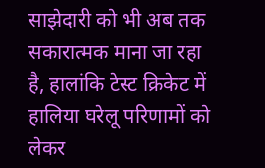साझेदारी को भी अब तक सकारात्मक माना जा रहा है, हालांकि टेस्ट क्रिकेट में हालिया घरेलू परिणामों को लेकर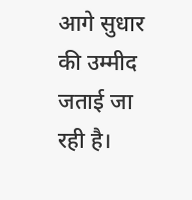आगे सुधार की उम्मीद जताई जा रही है।